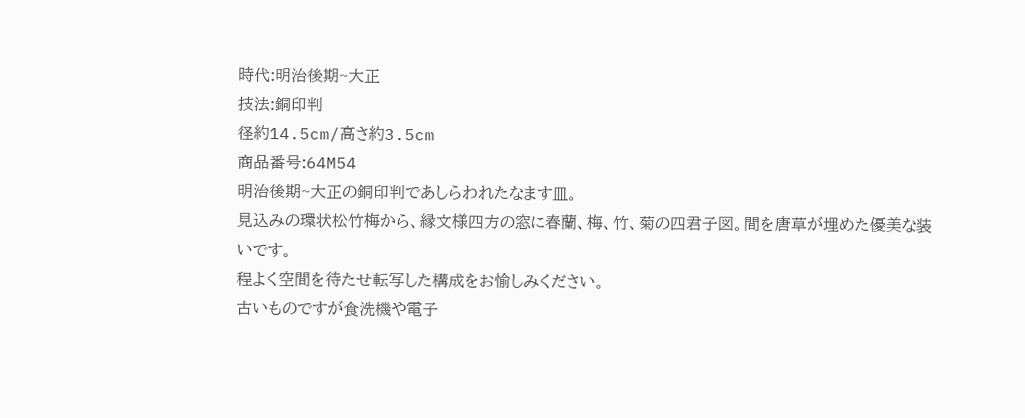時代:明治後期~大正
技法:銅印判
径約14.5cm/高さ約3.5cm
商品番号:64M54
明治後期~大正の銅印判であしらわれたなます皿。
見込みの環状松竹梅から、縁文様四方の窓に春蘭、梅、竹、菊の四君子図。間を唐草が埋めた優美な装いです。
程よく空間を待たせ転写した構成をお愉しみください。
古いものですが食洗機や電子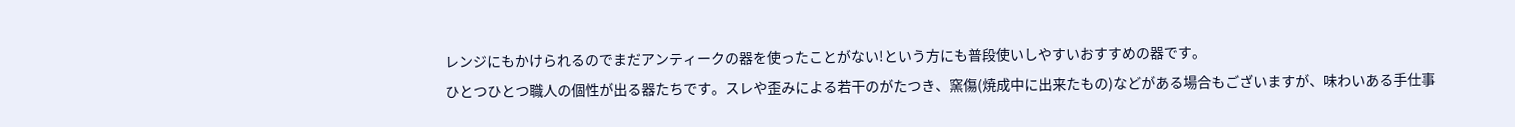レンジにもかけられるのでまだアンティークの器を使ったことがない!という方にも普段使いしやすいおすすめの器です。
ひとつひとつ職人の個性が出る器たちです。スレや歪みによる若干のがたつき、窯傷(焼成中に出来たもの)などがある場合もございますが、味わいある手仕事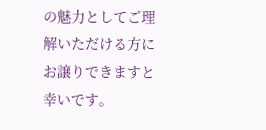の魅力としてご理解いただける方にお譲りできますと幸いです。